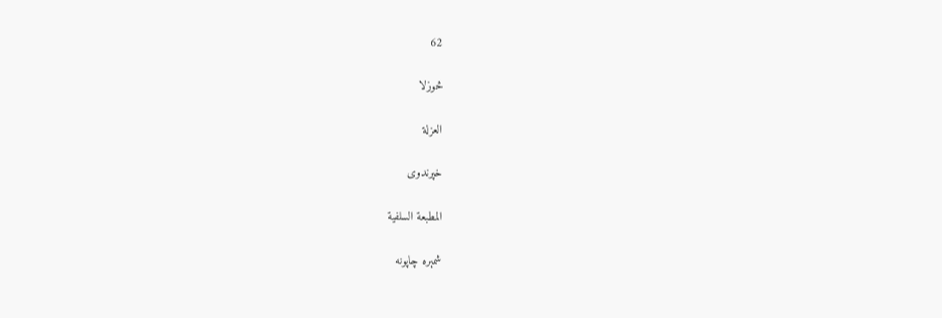62

څوزلا

العزلة

خپرندوی

المطبعة السلفية

شمېره چاپونه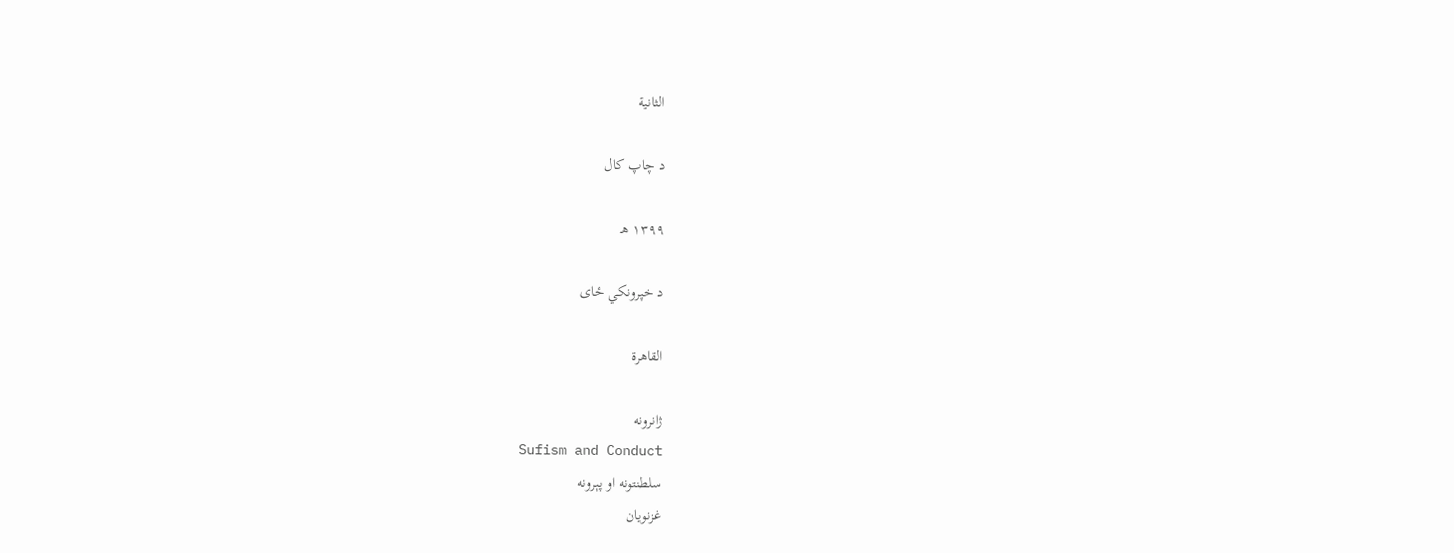الثانية

د چاپ کال

١٣٩٩ هـ

د خپرونکي ځای

القاهرة

ژانرونه
Sufism and Conduct
سلطنتونه او پېرونه
غزنويان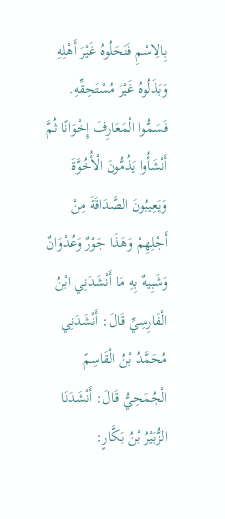بِالِاسْمِ فَنَحَلُوهُ غَيْرَ أَهْلِهِ وَبَذَلُوهُ غَيْرَ مُسْتَحِقِّهِ. فَسَمُّوا الْمَعَارِفَ إِخْوَانًا ثُمَّ أَنْشَأُوا يَذُمُّونَ الْأُخُوَّةَ وَيَعِيبُونَ الصَّدَاقَةَ مِنْ أَجْلِهِمْ وَهَذَا جَوْرٌ وَعُدْوَانٌ وَشَبِيهٌ بِهِ مَا أَنْشَدَنِي ابْنُ الْفَارِسِيِّ قَالَ: أَنْشَدَنِي مُحَمَّدُ بْنُ الْقَاسِمً الْجُمَحِيُّ قَالَ: أَنْشَدَنَا الزُّبَيْرُ بْنُ بَكَّارٍ: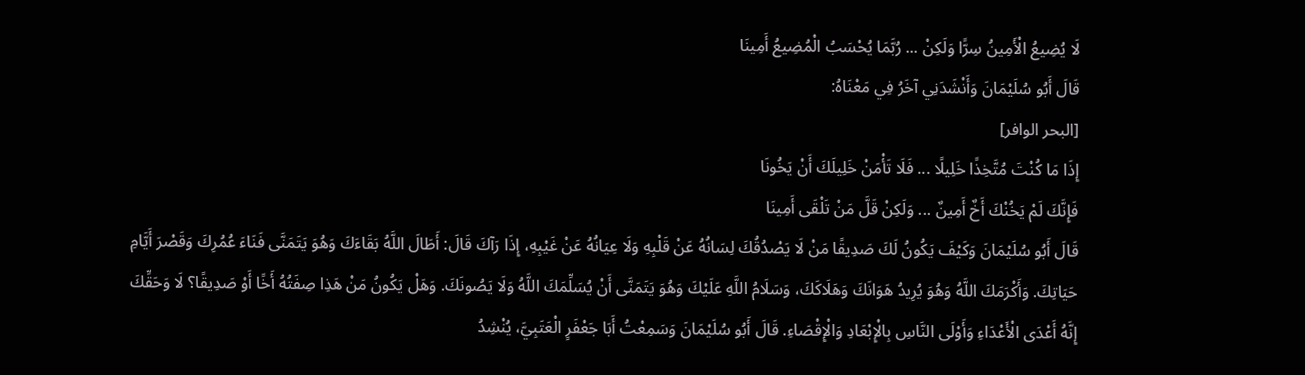لَا يُضِيعُ الْأَمِينُ سِرًّا وَلَكِنْ ... رُبَّمَا يُحْسَبُ الْمُضِيعُ أَمِينَا
قَالَ أَبُو سُلَيْمَانَ وَأَنْشَدَنِي آخَرُ فِي مَعْنَاهُ:
[البحر الوافر]
إِذَا مَا كُنْتَ مُتَّخِذًا خَلِيلًا ... فَلَا تَأْمَنْ خَلِيلَكَ أَنْ يَخُونَا
فَإِنَّكَ لَمْ يَخُنْكَ أَخٌ أَمِينٌ ... وَلَكِنْ قَلَّ مَنْ تَلْقَى أَمِينَا
قَالَ أَبُو سُلَيْمَانَ وَكَيْفَ يَكُونُ لَكَ صَدِيقًا مَنْ لَا يَصْدُقُكَ لِسَانُهُ عَنْ قَلْبِهِ وَلَا عِيَانُهُ عَنْ غَيْبِهِ، إِذَا رَآكَ قَالَ: أَطَالَ اللَّهُ بَقَاءَكَ وَهُوَ يَتَمَنَّى فَنَاءَ عُمُرِكَ وَقَصْرَ أَيَّامِ حَيَاتِكَ. وَأَكْرَمَكَ اللَّهُ وَهُوَ يُرِيدُ هَوَانَكَ وَهَلَاكَكَ، وَسَلَامُ اللَّهِ عَلَيْكَ وَهُوَ يَتَمَنَّى أَنْ يُسَلِّمَكَ اللَّهُ وَلَا يَصُونَكَ. وَهَلْ يَكُونُ مَنْ هَذِا صِفَتُهُ أَخًا أَوْ صَدِيقًا؟ لَا وَحَقِّكَ إِنَّهُ أَعْدَى الْأَعْدَاءِ وَأَوْلَى النَّاسِ بِالْإِبْعَادِ وَالْإِقْصَاءِ. قَالَ أَبُو سُلَيْمَانَ وَسَمِعْتُ أَبَا جَعْفَرٍ الْعَتَبِيَّ، يُنْشِدُ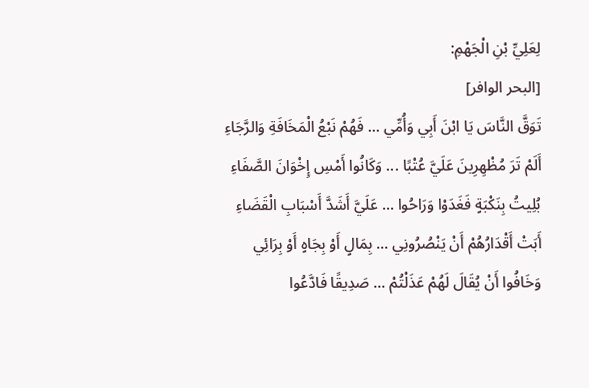لِعَلِيِّ بْنِ الْجَهْمِ:
[البحر الوافر]
تَوَقَّ النَّاسَ يَا ابْنَ أَبِي وَأُمِّي ... فَهُمْ نَبْعُ الْمَخَافَةِ وَالرَّجَاءِ
أَلَمْ تَرَ مُظْهِرِينَ عَلَيَّ عُتْبًا ... وَكَانُوا أَمْسِ إِخْوَانَ الصَّفَاءِ
بُلِيتُ بِنَكْبَةٍ فَغَدَوْا وَرَاحُوا ... عَلَيَّ أَشَدَّ أَسْبَابِ الْقَضَاءِ
أَبَتْ أَقْدَارُهُمْ أَنْ يَنْصُرُونِي ... بِمَالٍ أَوْ بِجَاهٍ أَوْ بِرَائِي
وَخَافُوا أَنْ يُقَالَ لَهُمْ عَذَلْتُمْ ... صَدِيقًا فَادَّعُوا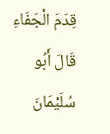قِدَمَ الْجَفَاءِ
قَالَ أَبُو سُلَيْمَانَ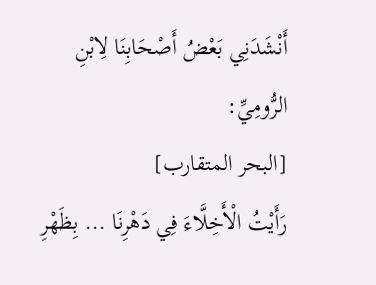أَنْشَدَنِي بَعْضُ أَصْحَابِنَا لِابْنِ الرُّومِيِّ:
[البحر المتقارب]
رَأَيْتُ الْأَخِلَّاءَ فِي دَهْرِنَا ... بِظَهْرِ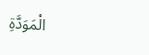الْمَوَدَّةِ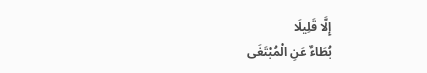إِلَّا قَلِيلَا
بُطَاءٌ عَنِ الْمُبْتَغَى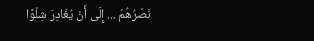نَصْرُهُمْ ... إِلَى أَنْ يُغَادِرَ شِلْوًا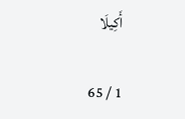أَكِيلَا

1 / 65